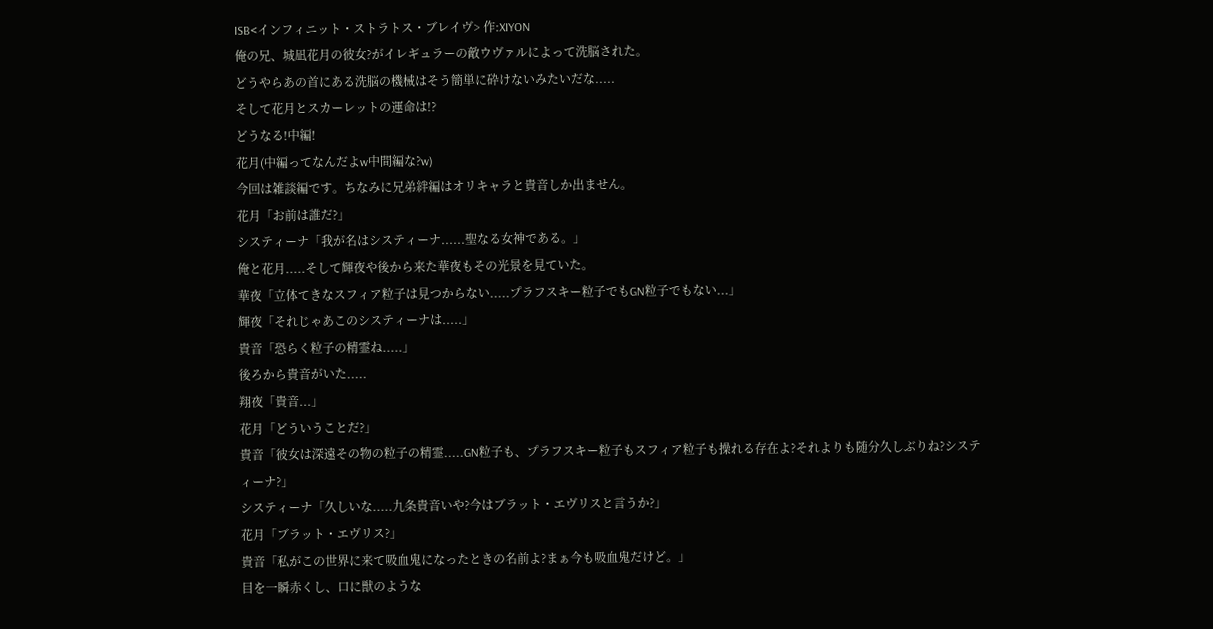ISB<インフィニット・ストラトス・ブレイヴ> 作:XIYON
俺の兄、城凪花月の彼女?がイレギュラーの敵ウヴァルによって洗脳された。
どうやらあの首にある洗脳の機械はそう簡単に砕けないみたいだな.....
そして花月とスカーレットの運命は!?
どうなる!中編!
花月(中編ってなんだよw中間編な?w)
今回は雑談編です。ちなみに兄弟絆編はオリキャラと貴音しか出ません。
花月「お前は誰だ?」
システィーナ「我が名はシスティーナ......聖なる女神である。」
俺と花月.....そして輝夜や後から来た華夜もその光景を見ていた。
華夜「立体てきなスフィア粒子は見つからない.....プラフスキー粒子でもGN粒子でもない...」
輝夜「それじゃあこのシスティーナは.....」
貴音「恐らく粒子の精霊ね.....」
後ろから貴音がいた.....
翔夜「貴音...」
花月「どういうことだ?」
貴音「彼女は深遠その物の粒子の精霊.....GN粒子も、プラフスキー粒子もスフィア粒子も操れる存在よ?それよりも随分久しぶりね?システィーナ?」
システィーナ「久しいな.....九条貴音いや?今はブラット・エヴリスと言うか?」
花月「ブラット・エヴリス?」
貴音「私がこの世界に来て吸血鬼になったときの名前よ?まぁ今も吸血鬼だけど。」
目を一瞬赤くし、口に獣のような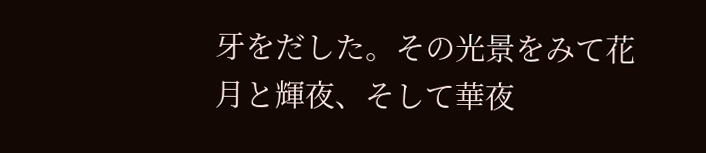牙をだした。その光景をみて花月と輝夜、そして華夜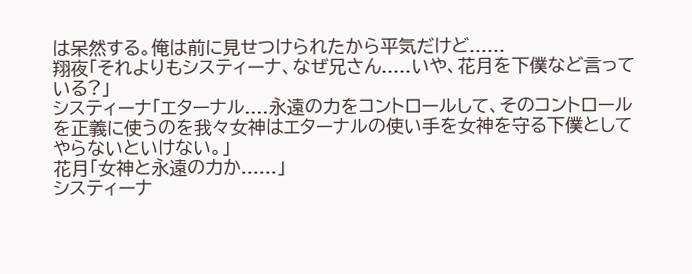は呆然する。俺は前に見せつけられたから平気だけど......
翔夜「それよりもシスティーナ、なぜ兄さん.....いや、花月を下僕など言っている?」
システィーナ「エターナル....永遠の力をコントロールして、そのコントロールを正義に使うのを我々女神はエターナルの使い手を女神を守る下僕としてやらないといけない。」
花月「女神と永遠の力か......」
システィーナ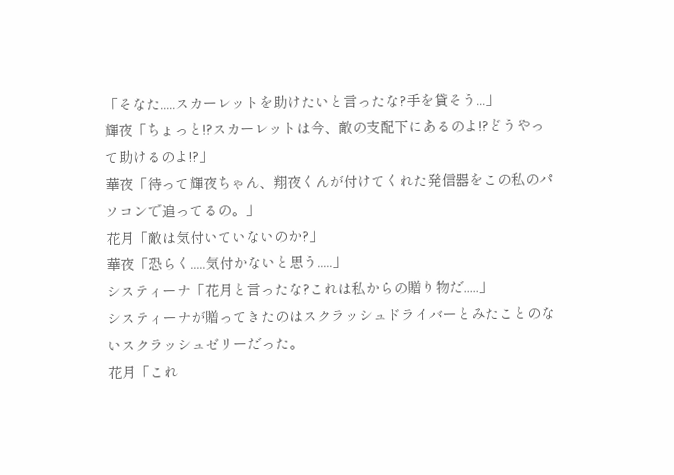「そなた.....スカーレットを助けたいと言ったな?手を貸そう...」
輝夜「ちょっと!?スカーレットは今、敵の支配下にあるのよ!?どうやって助けるのよ!?」
華夜「待って輝夜ちゃん、翔夜くんが付けてくれた発信器をこの私のパソコンで追ってるの。」
花月「敵は気付いていないのか?」
華夜「恐らく.....気付かないと思う.....」
システィーナ「花月と言ったな?これは私からの贈り物だ.....」
システィーナが贈ってきたのはスクラッシュドライバーとみたことのないスクラッシュゼリーだった。
花月「これ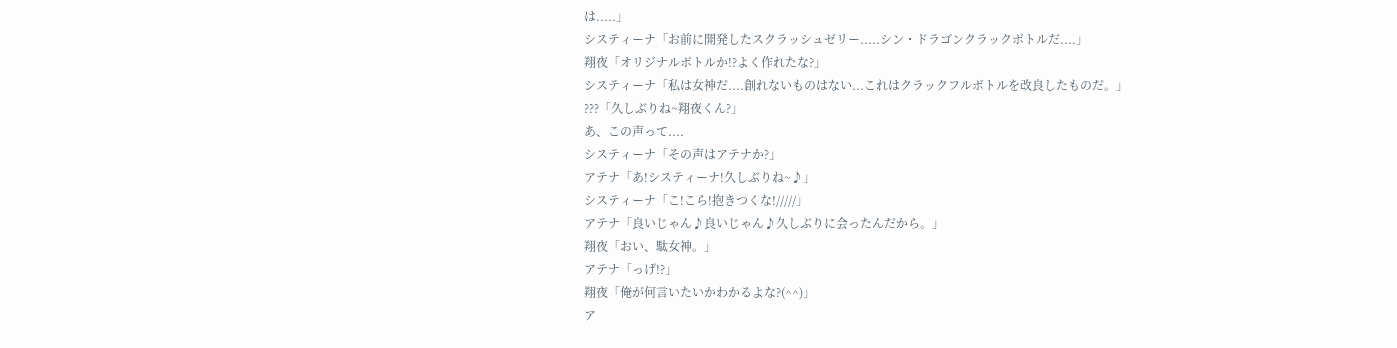は.....」
システィーナ「お前に開発したスクラッシュゼリー.....シン・ドラゴンクラックボトルだ....」
翔夜「オリジナルボトルか!?よく作れたな?」
システィーナ「私は女神だ....創れないものはない...これはクラックフルボトルを改良したものだ。」
???「久しぶりね~翔夜くん?」
あ、この声って....
システィーナ「その声はアテナか?」
アテナ「あ!システィーナ!久しぶりね~♪」
システィーナ「こ!こら!抱きつくな!/////」
アテナ「良いじゃん♪良いじゃん♪久しぶりに会ったんだから。」
翔夜「おい、駄女神。」
アテナ「っげ!?」
翔夜「俺が何言いたいかわかるよな?(^^)」
ア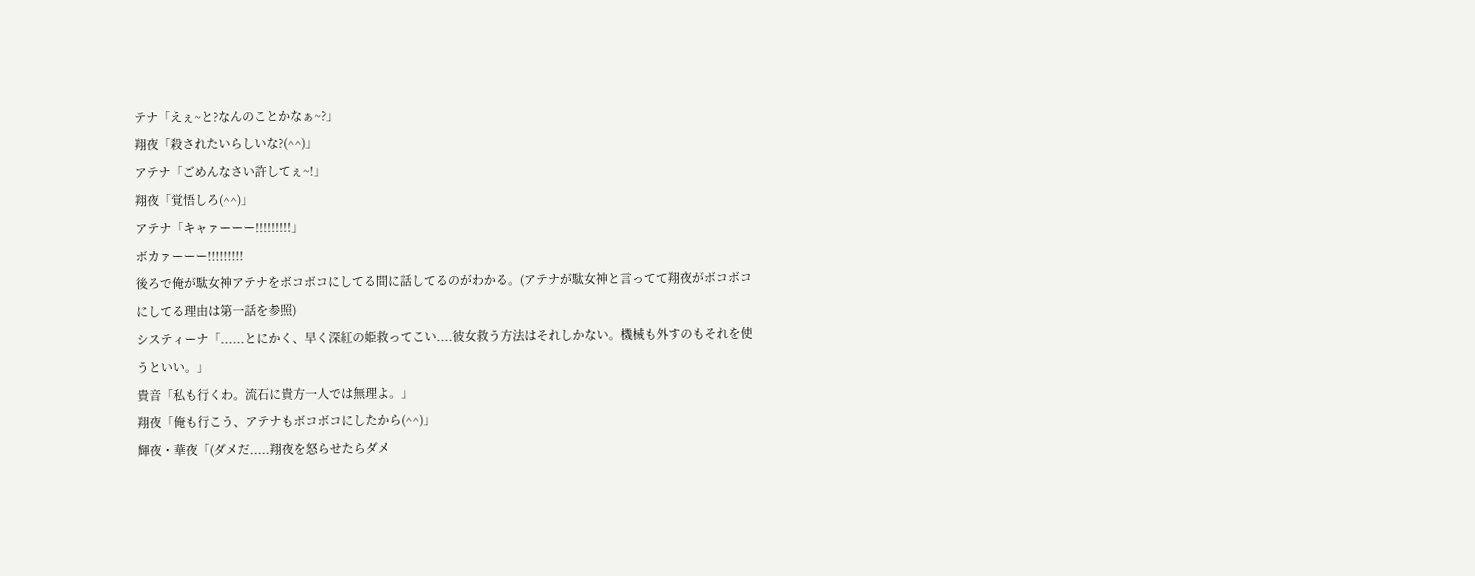テナ「えぇ~と?なんのことかなぁ~?」
翔夜「殺されたいらしいな?(^^)」
アテナ「ごめんなさい許してぇ~!」
翔夜「覚悟しろ(^^)」
アテナ「キャァーーー!!!!!!!!!」
ボカァーーー!!!!!!!!!
後ろで俺が駄女神アテナをボコボコにしてる間に話してるのがわかる。(アテナが駄女神と言ってて翔夜がボコボコにしてる理由は第一話を参照)
システィーナ「......とにかく、早く深紅の姫救ってこい....彼女救う方法はそれしかない。機械も外すのもそれを使うといい。」
貴音「私も行くわ。流石に貴方一人では無理よ。」
翔夜「俺も行こう、アテナもボコボコにしたから(^^)」
輝夜・華夜「(ダメだ.....翔夜を怒らせたらダメ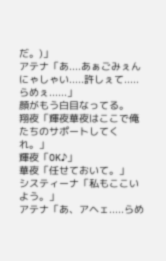だ。)」
アテナ「あ....あぁごみぇんにゃしゃい.....許しぇて.....らめぇ......」
顔がもう白目なってる。
翔夜「輝夜華夜はここで俺たちのサポートしてくれ。」
輝夜「OK♪」
華夜「任せておいて。」
システィーナ「私もここいよう。」
アテナ「あ、アヘェ.....らめ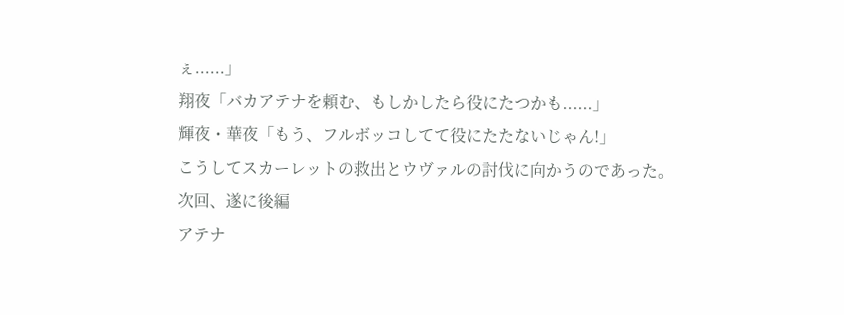ぇ......」
翔夜「バカアテナを頼む、もしかしたら役にたつかも......」
輝夜・華夜「もう、フルボッコしてて役にたたないじゃん!」
こうしてスカーレットの救出とウヴァルの討伐に向かうのであった。
次回、遂に後編
アテナ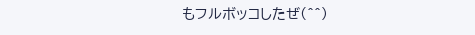もフルボッコしたぜ(^^)